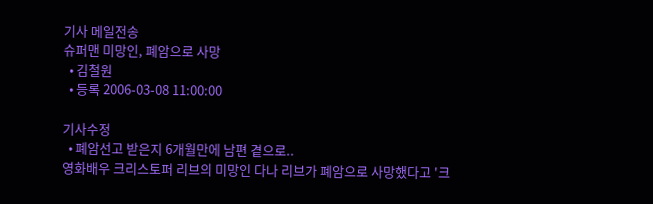기사 메일전송
슈퍼맨 미망인, 폐암으로 사망
  • 김철원
  • 등록 2006-03-08 11:00:00

기사수정
  • 폐암선고 받은지 6개월만에 남편 곁으로..
영화배우 크리스토퍼 리브의 미망인 다나 리브가 폐암으로 사망했다고 '크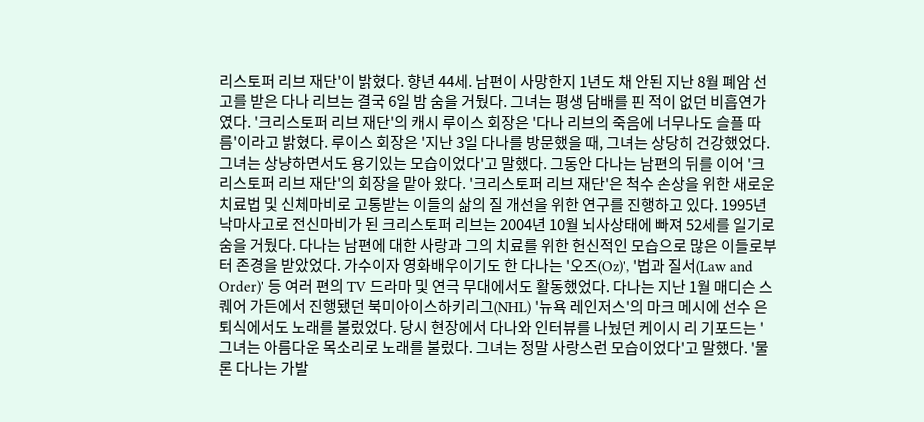리스토퍼 리브 재단'이 밝혔다. 향년 44세. 남편이 사망한지 1년도 채 안된 지난 8월 폐암 선고를 받은 다나 리브는 결국 6일 밤 숨을 거뒀다. 그녀는 평생 담배를 핀 적이 없던 비흡연가였다. '크리스토퍼 리브 재단'의 캐시 루이스 회장은 '다나 리브의 죽음에 너무나도 슬플 따름'이라고 밝혔다. 루이스 회장은 '지난 3일 다나를 방문했을 때, 그녀는 상당히 건강했었다. 그녀는 상냥하면서도 용기있는 모습이었다'고 말했다. 그동안 다나는 남편의 뒤를 이어 '크리스토퍼 리브 재단'의 회장을 맡아 왔다. '크리스토퍼 리브 재단'은 척수 손상을 위한 새로운 치료법 및 신체마비로 고통받는 이들의 삶의 질 개선을 위한 연구를 진행하고 있다. 1995년 낙마사고로 전신마비가 된 크리스토퍼 리브는 2004년 10월 뇌사상태에 빠져 52세를 일기로 숨을 거뒀다. 다나는 남편에 대한 사랑과 그의 치료를 위한 헌신적인 모습으로 많은 이들로부터 존경을 받았었다. 가수이자 영화배우이기도 한 다나는 '오즈(Oz)', '법과 질서(Law and Order)' 등 여러 편의 TV 드라마 및 연극 무대에서도 활동했었다. 다나는 지난 1월 매디슨 스퀘어 가든에서 진행됐던 북미아이스하키리그(NHL) '뉴욕 레인저스'의 마크 메시에 선수 은퇴식에서도 노래를 불렀었다. 당시 현장에서 다나와 인터뷰를 나눴던 케이시 리 기포드는 '그녀는 아름다운 목소리로 노래를 불렀다. 그녀는 정말 사랑스런 모습이었다'고 말했다. '물론 다나는 가발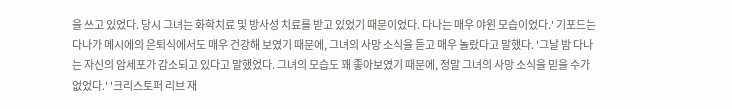을 쓰고 있었다. 당시 그녀는 화학치료 및 방사성 치료를 받고 있었기 때문이었다. 다나는 매우 야윈 모습이었다.' 기포드는 다나가 메시에의 은퇴식에서도 매우 건강해 보였기 때문에, 그녀의 사망 소식을 듣고 매우 놀랐다고 말했다. '그날 밤 다나는 자신의 암세포가 감소되고 있다고 말했었다. 그녀의 모습도 꽤 좋아보였기 때문에, 정말 그녀의 사망 소식을 믿을 수가 없었다.' '크리스토퍼 리브 재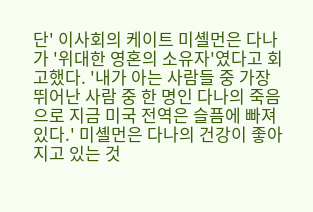단' 이사회의 케이트 미셸먼은 다나가 '위대한 영혼의 소유자'였다고 회고했다. '내가 아는 사람들 중 가장 뛰어난 사람 중 한 명인 다나의 죽음으로 지금 미국 전역은 슬픔에 빠져있다.' 미셸먼은 다나의 건강이 좋아지고 있는 것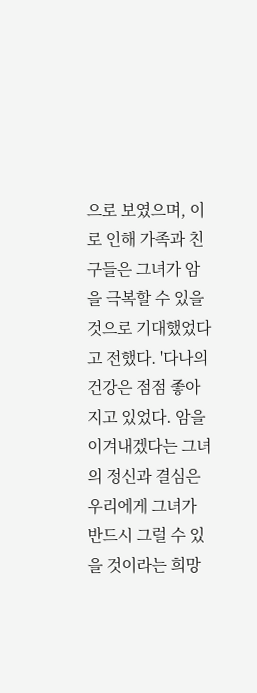으로 보였으며, 이로 인해 가족과 친구들은 그녀가 암을 극복할 수 있을 것으로 기대했었다고 전했다. '다나의 건강은 점점 좋아지고 있었다. 암을 이겨내겠다는 그녀의 정신과 결심은 우리에게 그녀가 반드시 그럴 수 있을 것이라는 희망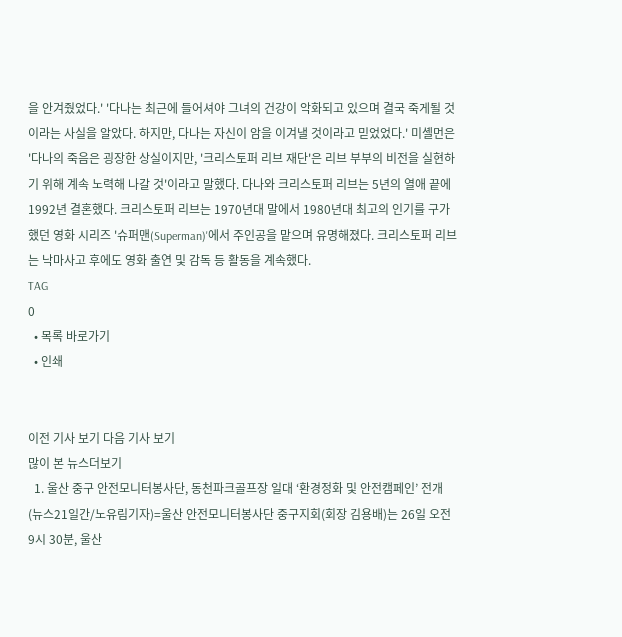을 안겨줬었다.' '다나는 최근에 들어셔야 그녀의 건강이 악화되고 있으며 결국 죽게될 것이라는 사실을 알았다. 하지만, 다나는 자신이 암을 이겨낼 것이라고 믿었었다.' 미셸먼은 '다나의 죽음은 굉장한 상실이지만, '크리스토퍼 리브 재단'은 리브 부부의 비전을 실현하기 위해 계속 노력해 나갈 것'이라고 말했다. 다나와 크리스토퍼 리브는 5년의 열애 끝에 1992년 결혼했다. 크리스토퍼 리브는 1970년대 말에서 1980년대 최고의 인기를 구가했던 영화 시리즈 '슈퍼맨(Superman)'에서 주인공을 맡으며 유명해졌다. 크리스토퍼 리브는 낙마사고 후에도 영화 출연 및 감독 등 활동을 계속했다.
TAG
0
  • 목록 바로가기
  • 인쇄


이전 기사 보기 다음 기사 보기
많이 본 뉴스더보기
  1. 울산 중구 안전모니터봉사단, 동천파크골프장 일대 ‘환경정화 및 안전캠페인’ 전개 (뉴스21일간/노유림기자)=울산 안전모니터봉사단 중구지회(회장 김용배)는 26일 오전 9시 30분, 울산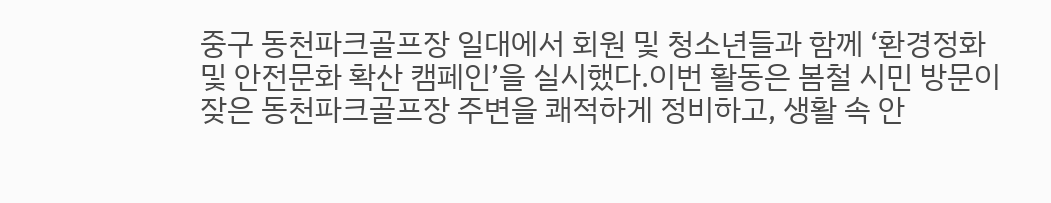중구 동천파크골프장 일대에서 회원 및 청소년들과 함께 ‘환경정화 및 안전문화 확산 캠페인’을 실시했다.이번 활동은 봄철 시민 방문이 잦은 동천파크골프장 주변을 쾌적하게 정비하고, 생활 속 안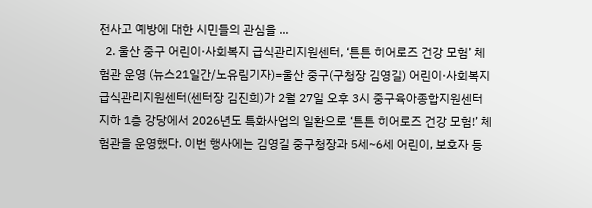전사고 예방에 대한 시민들의 관심을 ...
  2. 울산 중구 어린이·사회복지 급식관리지원센터, ‘튼튼 히어로즈 건강 모험’ 체험관 운영 (뉴스21일간/노유림기자)=울산 중구(구청장 김영길) 어린이·사회복지급식관리지원센터(센터장 김진희)가 2월 27일 오후 3시 중구육아종합지원센터 지하 1층 강당에서 2026년도 특화사업의 일환으로 ‘튼튼 히어로즈 건강 모험!’ 체험관을 운영했다. 이번 행사에는 김영길 중구청장과 5세~6세 어린이, 보호자 등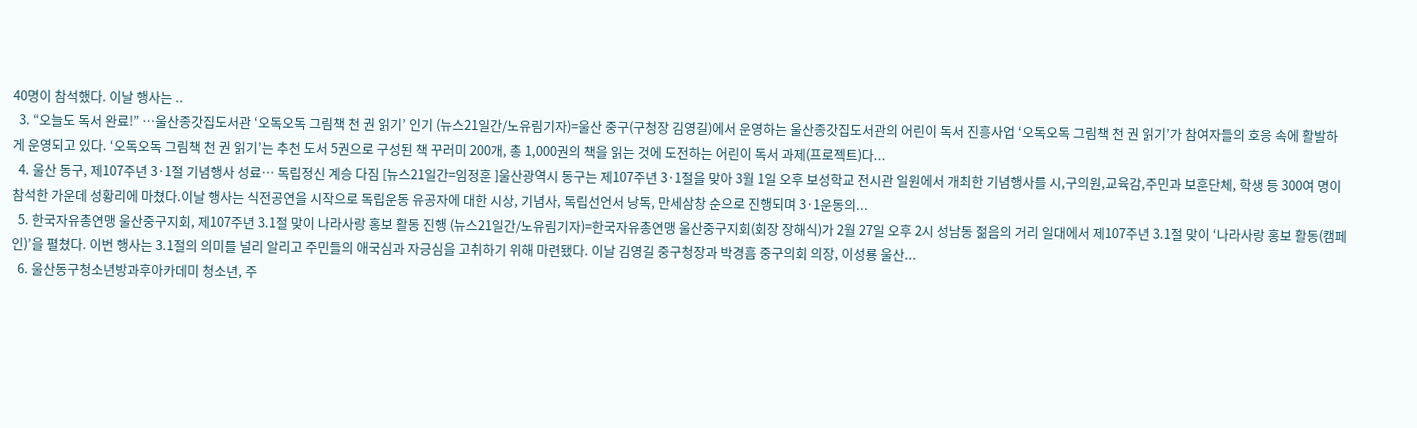40명이 참석했다. 이날 행사는 ..
  3. “오늘도 독서 완료!” …울산종갓집도서관 ‘오독오독 그림책 천 권 읽기’ 인기 (뉴스21일간/노유림기자)=울산 중구(구청장 김영길)에서 운영하는 울산종갓집도서관의 어린이 독서 진흥사업 ‘오독오독 그림책 천 권 읽기’가 참여자들의 호응 속에 활발하게 운영되고 있다. ‘오독오독 그림책 천 권 읽기’는 추천 도서 5권으로 구성된 책 꾸러미 200개, 총 1,000권의 책을 읽는 것에 도전하는 어린이 독서 과제(프로젝트)다...
  4. 울산 동구, 제107주년 3·1절 기념행사 성료… 독립정신 계승 다짐 [뉴스21일간=임정훈 ]울산광역시 동구는 제107주년 3·1절을 맞아 3월 1일 오후 보성학교 전시관 일원에서 개최한 기념행사를 시,구의원,교육감,주민과 보훈단체, 학생 등 300여 명이 참석한 가운데 성황리에 마쳤다.이날 행사는 식전공연을 시작으로 독립운동 유공자에 대한 시상, 기념사, 독립선언서 낭독, 만세삼창 순으로 진행되며 3·1운동의...
  5. 한국자유총연맹 울산중구지회, 제107주년 3.1절 맞이 나라사랑 홍보 활동 진행 (뉴스21일간/노유림기자)=한국자유총연맹 울산중구지회(회장 장해식)가 2월 27일 오후 2시 성남동 젊음의 거리 일대에서 제107주년 3.1절 맞이 ‘나라사랑 홍보 활동(캠페인)’을 펼쳤다. 이번 행사는 3.1절의 의미를 널리 알리고 주민들의 애국심과 자긍심을 고취하기 위해 마련됐다. 이날 김영길 중구청장과 박경흠 중구의회 의장, 이성룡 울산...
  6. 울산동구청소년방과후아카데미 청소년, 주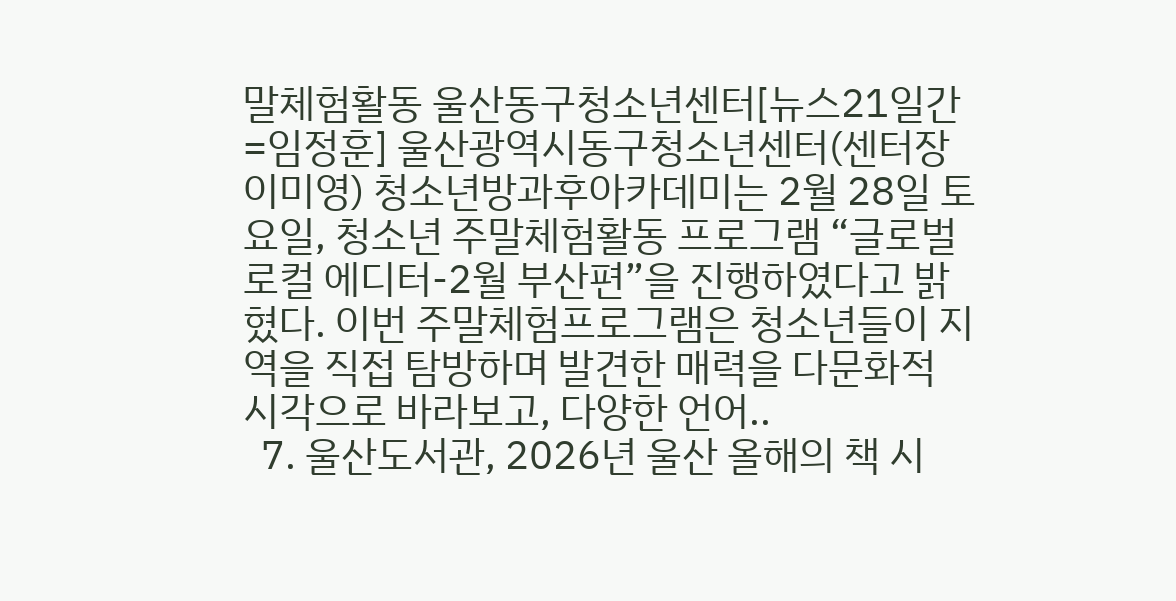말체험활동 울산동구청소년센터[뉴스21일간=임정훈] 울산광역시동구청소년센터(센터장 이미영) 청소년방과후아카데미는 2월 28일 토요일, 청소년 주말체험활동 프로그램 “글로벌 로컬 에디터-2월 부산편”을 진행하였다고 밝혔다. 이번 주말체험프로그램은 청소년들이 지역을 직접 탐방하며 발견한 매력을 다문화적 시각으로 바라보고, 다양한 언어..
  7. 울산도서관, 2026년 울산 올해의 책 시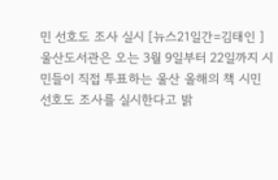민 선호도 조사 실시 [뉴스21일간=김태인 ]  울산도서관은 오는 3월 9일부터 22일까지 시민들이 직접 투표하는 울산 올해의 책 시민 선호도 조사를 실시한다고 밝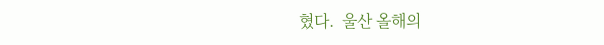혔다.  울산 올해의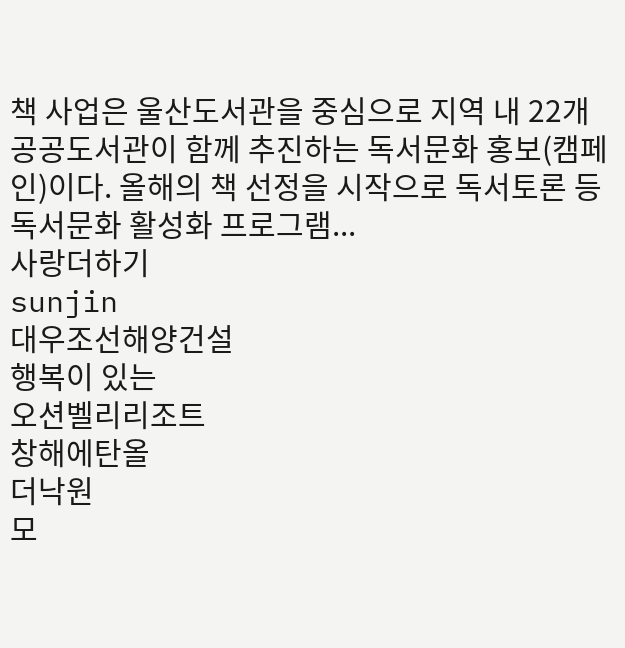책 사업은 울산도서관을 중심으로 지역 내 22개 공공도서관이 함께 추진하는 독서문화 홍보(캠페인)이다. 올해의 책 선정을 시작으로 독서토론 등 독서문화 활성화 프로그램...
사랑더하기
sunjin
대우조선해양건설
행복이 있는
오션벨리리조트
창해에탄올
더낙원
모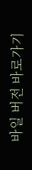바일 버전 바로가기